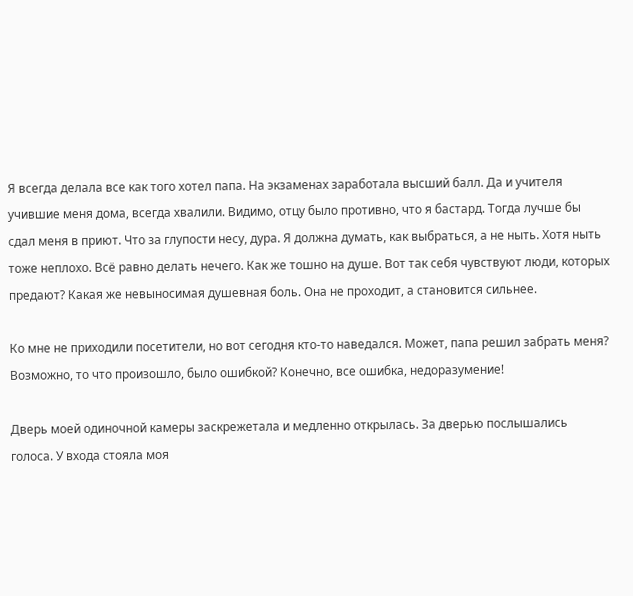Я всегда делала все как того хотел папа. На экзаменах заработала высший балл. Да и учителя учившие меня дома, всегда хвалили. Видимо, отцу было противно, что я бастард. Тогда лучше бы сдал меня в приют. Что за глупости несу, дура. Я должна думать, как выбраться, а не ныть. Хотя ныть тоже неплохо. Всё равно делать нечего. Как же тошно на душе. Вот так себя чувствуют люди, которых предают? Какая же невыносимая душевная боль. Она не проходит, а становится сильнее.

Ко мне не приходили посетители, но вот сегодня кто-то наведался. Может, папа решил забрать меня? Возможно, то что произошло, было ошибкой? Конечно, все ошибка, недоразумение!

Дверь моей одиночной камеры заскрежетала и медленно открылась. За дверью послышались голоса. У входа стояла моя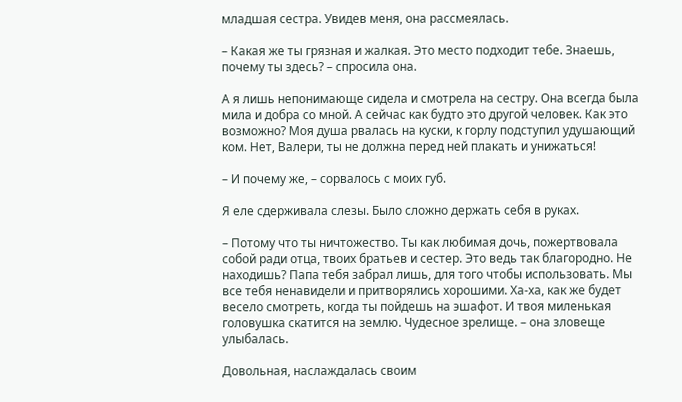младшая сестра. Увидев меня, она рассмеялась.

– Какая же ты грязная и жалкая. Это место подходит тебе. Знаешь, почему ты здесь? – спросила она.

А я лишь непонимающе сидела и смотрела на сестру. Она всегда была мила и добра со мной. А сейчас как будто это другой человек. Как это возможно? Моя душа рвалась на куски, к горлу подступил удушающий ком. Нет, Валери, ты не должна перед ней плакать и унижаться!

– И почему же, – сорвалось с моих губ.

Я еле сдерживала слезы. Было сложно держать себя в руках.

– Потому что ты ничтожество. Ты как любимая дочь, пожертвовала собой ради отца, твоих братьев и сестер. Это ведь так благородно. Не находишь? Папа тебя забрал лишь, для того чтобы использовать. Мы все тебя ненавидели и притворялись хорошими. Ха-ха, как же будет весело смотреть, когда ты пойдешь на эшафот. И твоя миленькая головушка скатится на землю. Чудесное зрелище. – она зловеще улыбалась.

Довольная, наслаждалась своим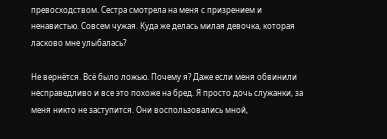превосходством. Сестра смотрела на меня с призрением и ненавистью. Совсем чужая. Куда же делась милая девочка, которая ласково мне улыбалась?

Не вернётся. Всё было ложью. Почему я? Даже если меня обвинили несправедливо и все это похоже на бред. Я просто дочь служанки, за меня никто не заступится. Они воспользовались мной,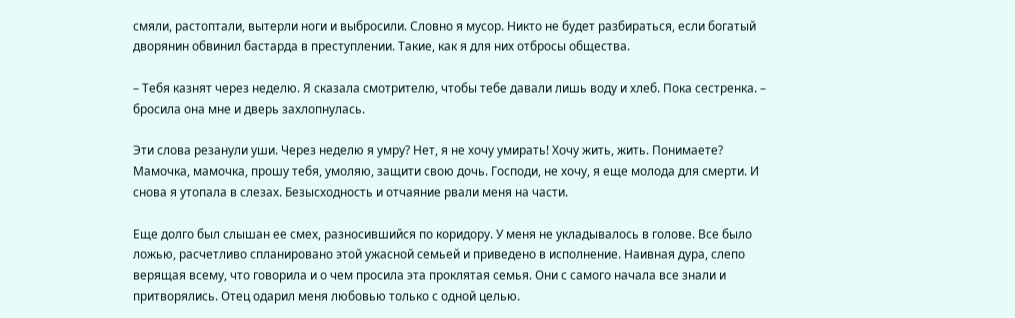смяли, растоптали, вытерли ноги и выбросили. Словно я мусор. Никто не будет разбираться, если богатый дворянин обвинил бастарда в преступлении. Такие, как я для них отбросы общества.

– Тебя казнят через неделю. Я сказала смотрителю, чтобы тебе давали лишь воду и хлеб. Пока сестренка. – бросила она мне и дверь захлопнулась.

Эти слова резанули уши. Через неделю я умру? Нет, я не хочу умирать! Хочу жить, жить. Понимаете? Мамочка, мамочка, прошу тебя, умоляю, защити свою дочь. Господи, не хочу, я еще молода для смерти. И снова я утопала в слезах. Безысходность и отчаяние рвали меня на части.

Еще долго был слышан ее смех, разносившийся по коридору. У меня не укладывалось в голове. Все было ложью, расчетливо спланировано этой ужасной семьей и приведено в исполнение. Наивная дура, слепо верящая всему, что говорила и о чем просила эта проклятая семья. Они с самого начала все знали и притворялись. Отец одарил меня любовью только с одной целью.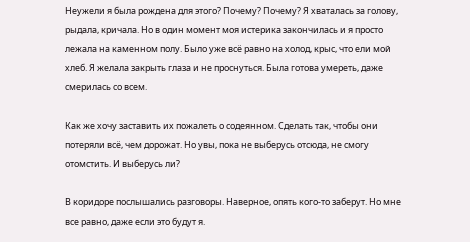Неужели я была рождена для этого? Почему? Почему? Я хваталась за голову, рыдала, кричала. Но в один момент моя истерика закончилась и я просто лежала на каменном полу. Было уже всё равно на холод, крыс, что ели мой хлеб. Я желала закрыть глаза и не проснуться. Была готова умереть, даже смерилась со всем.

Как же хочу заставить их пожалеть о содеянном. Сделать так, чтобы они потеряли всё, чем дорожат. Но увы, пока не выберусь отсюда, не смогу отомстить. И выберусь ли?

В коридоре послышались разговоры. Наверное, опять кого-то заберут. Но мне все равно, даже если это будут я.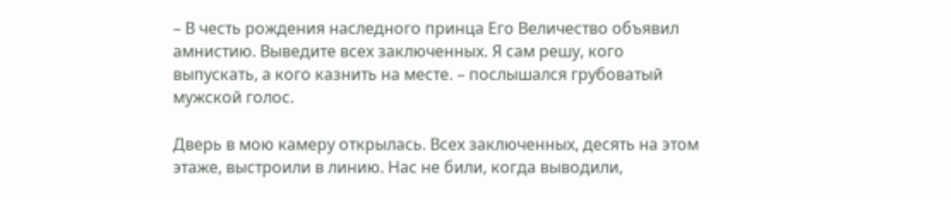– В честь рождения наследного принца Его Величество объявил амнистию. Выведите всех заключенных. Я сам решу, кого выпускать, а кого казнить на месте. – послышался грубоватый мужской голос.

Дверь в мою камеру открылась. Всех заключенных, десять на этом этаже, выстроили в линию. Нас не били, когда выводили,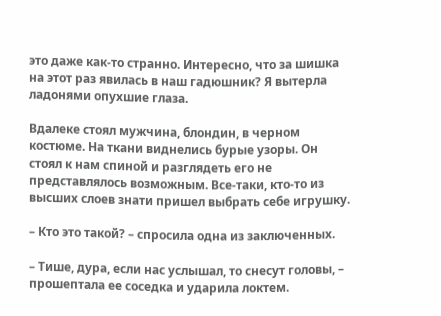это даже как-то странно. Интересно, что за шишка на этот раз явилась в наш гадюшник? Я вытерла ладонями опухшие глаза.

Вдалеке стоял мужчина, блондин, в черном костюме. На ткани виднелись бурые узоры. Он стоял к нам спиной и разглядеть его не представлялось возможным. Все-таки, кто-то из высших слоев знати пришел выбрать себе игрушку.

– Кто это такой? – спросила одна из заключенных.

– Тише, дура, если нас услышал, то снесут головы, – прошептала ее соседка и ударила локтем.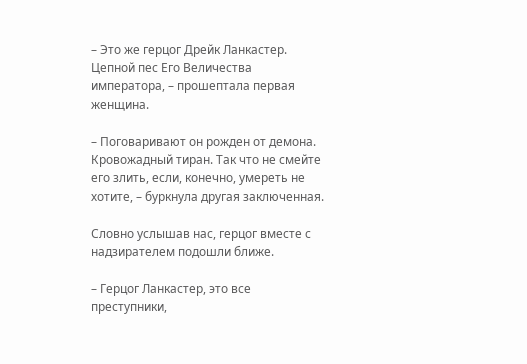– Это же герцог Дрейк Ланкастер. Цепной пес Его Величества императора, – прошептала первая женщина.

– Поговаривают он рожден от демона. Кровожадный тиран. Так что не смейте его злить, если, конечно, умереть не хотите, – буркнула другая заключенная.

Словно услышав нас, герцог вместе с надзирателем подошли ближе.

– Герцог Ланкастер, это все преступники,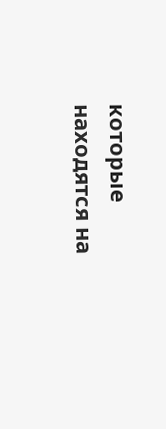которые находятся на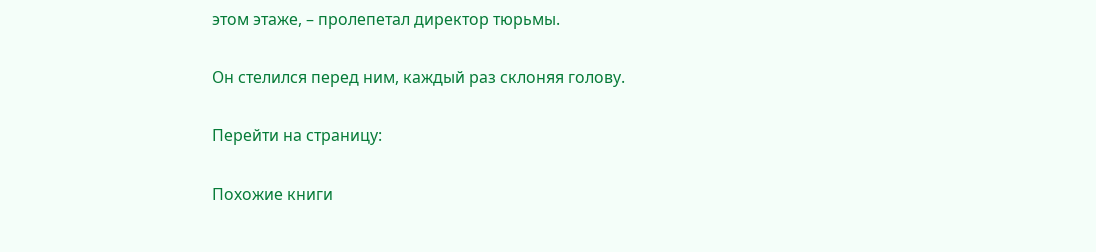этом этаже, – пролепетал директор тюрьмы.

Он стелился перед ним, каждый раз склоняя голову.

Перейти на страницу:

Похожие книги